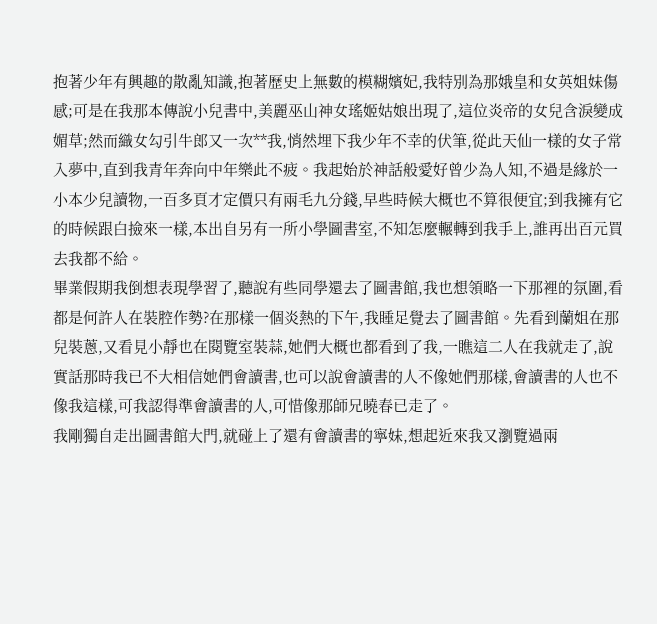抱著少年有興趣的散亂知識,抱著歷史上無數的模糊嬪妃,我特別為那娥皇和女英姐妹傷感;可是在我那本傳說小兒書中,美麗巫山神女瑤姬姑娘出現了,這位炎帝的女兒含淚變成媚草;然而織女勾引牛郎又一次**我,悄然埋下我少年不幸的伏筆,從此天仙一樣的女子常入夢中,直到我青年奔向中年樂此不疲。我起始於神話般愛好曾少為人知,不過是緣於一小本少兒讀物,一百多頁才定價只有兩毛九分錢,早些時候大概也不算很便宜;到我擁有它的時候跟白撿來一樣,本出自另有一所小學圖書室,不知怎麼輾轉到我手上,誰再出百元買去我都不給。
畢業假期我倒想表現學習了,聽說有些同學還去了圖書館,我也想領略一下那裡的氛圍,看都是何許人在裝腔作勢?在那樣一個炎熱的下午,我睡足覺去了圖書館。先看到蘭姐在那兒裝蔥,又看見小靜也在閱覽室裝蒜,她們大概也都看到了我,一瞧這二人在我就走了,說實話那時我已不大相信她們會讀書,也可以說會讀書的人不像她們那樣,會讀書的人也不像我這樣,可我認得準會讀書的人,可惜像那師兄曉春已走了。
我剛獨自走出圖書館大門,就碰上了還有會讀書的寧妹,想起近來我又瀏覽過兩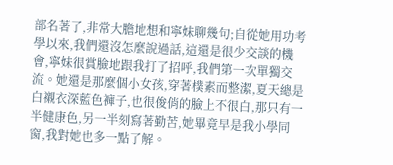部名著了,非常大膽地想和寧妹聊幾句;自從她用功考學以來,我們還沒怎麼說過話,這還是很少交談的機會,寧妹很賞臉地跟我打了招呼,我們第一次單獨交流。她還是那麼個小女孩,穿著樸素而整潔,夏天總是白襯衣深藍色褲子,也很俊俏的臉上不很白,那只有一半健康色,另一半刻寫著勤苦,她畢竟早是我小學同窗,我對她也多一點了解。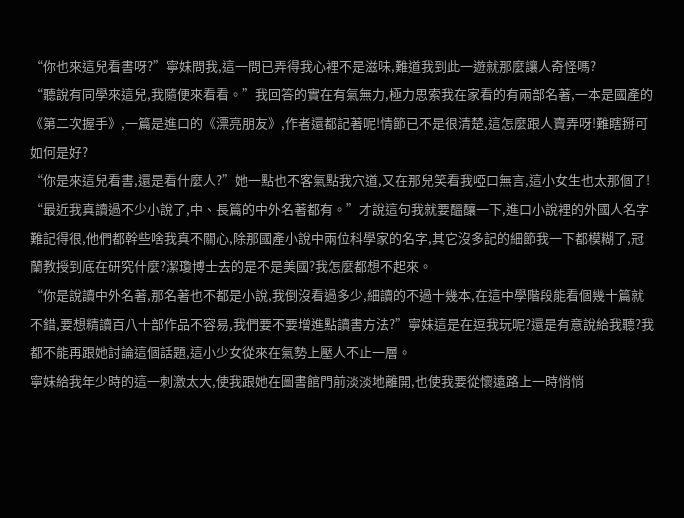“你也來這兒看書呀?”寧妹問我,這一問已弄得我心裡不是滋味,難道我到此一遊就那麼讓人奇怪嗎?
“聽說有同學來這兒,我隨便來看看。”我回答的實在有氣無力,極力思索我在家看的有兩部名著,一本是國產的《第二次握手》,一篇是進口的《漂亮朋友》,作者還都記著呢!情節已不是很清楚,這怎麼跟人賣弄呀!難瞎掰可如何是好?
“你是來這兒看書,還是看什麼人?”她一點也不客氣點我穴道,又在那兒笑看我啞口無言,這小女生也太那個了!
“最近我真讀過不少小說了,中、長篇的中外名著都有。”才說這句我就要醞釀一下,進口小說裡的外國人名字難記得很,他們都幹些啥我真不關心,除那國產小說中兩位科學家的名字,其它沒多記的細節我一下都模糊了,冠蘭教授到底在研究什麼?潔瓊博士去的是不是美國?我怎麼都想不起來。
“你是說讀中外名著,那名著也不都是小說,我倒沒看過多少,細讀的不過十幾本,在這中學階段能看個幾十篇就不錯,要想精讀百八十部作品不容易,我們要不要增進點讀書方法?”寧妹這是在逗我玩呢?還是有意說給我聽?我都不能再跟她討論這個話題,這小少女從來在氣勢上壓人不止一層。
寧妹給我年少時的這一刺激太大,使我跟她在圖書館門前淡淡地離開,也使我要從懷遠路上一時悄悄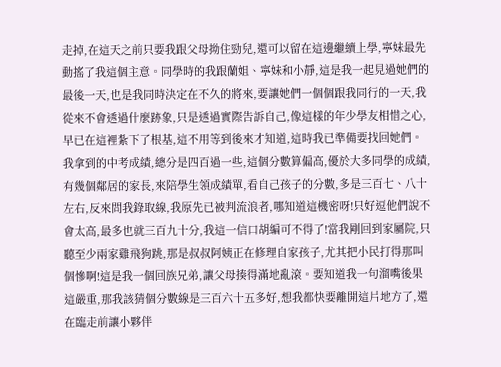走掉,在這天之前只要我跟父母拗住勁兒,還可以留在這邊繼續上學,寧妹最先動搖了我這個主意。同學時的我跟蘭姐、寧妹和小靜,這是我一起見過她們的最後一天,也是我同時決定在不久的將來,要讓她們一個個跟我同行的一天,我從來不會透過什麼跡象,只是透過實際告訴自己,像這樣的年少學友相惜之心,早已在這裡紮下了根基,這不用等到後來才知道,這時我已準備要找回她們。
我拿到的中考成績,總分是四百過一些,這個分數算偏高,優於大多同學的成績,有幾個鄰居的家長,來陪學生領成績單,看自己孩子的分數,多是三百七、八十左右,反來問我錄取線,我原先已被判流浪者,哪知道這機密呀!只好逗他們說不會太高,最多也就三百九十分,我這一信口胡編可不得了!當我剛回到家屬院,只聽至少兩家雞飛狗跳,那是叔叔阿姨正在修理自家孩子,尤其把小民打得那叫個慘啊!這是我一個回族兄弟,讓父母揍得滿地亂滾。要知道我一句溜嘴後果這嚴重,那我該猜個分數線是三百六十五多好,想我都快要離開這片地方了,還在臨走前讓小夥伴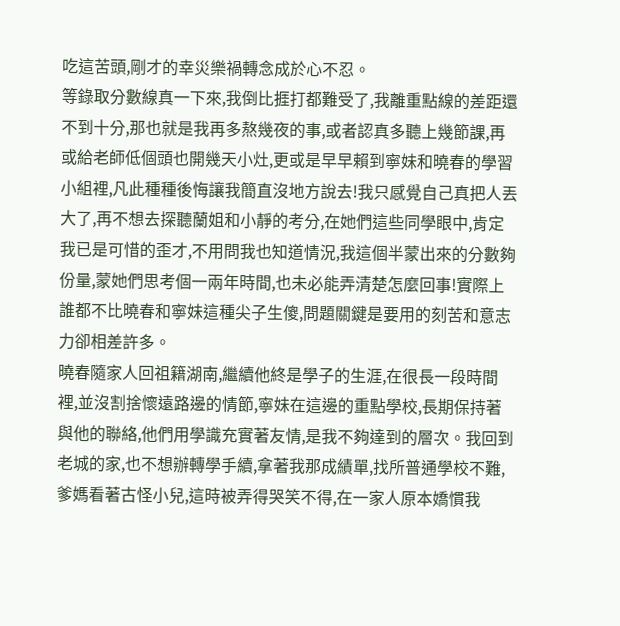吃這苦頭,剛才的幸災樂禍轉念成於心不忍。
等錄取分數線真一下來,我倒比捱打都難受了,我離重點線的差距還不到十分,那也就是我再多熬幾夜的事,或者認真多聽上幾節課,再或給老師低個頭也開幾天小灶,更或是早早賴到寧妹和曉春的學習小組裡,凡此種種後悔讓我簡直沒地方說去!我只感覺自己真把人丟大了,再不想去探聽蘭姐和小靜的考分,在她們這些同學眼中,肯定我已是可惜的歪才,不用問我也知道情況,我這個半蒙出來的分數夠份量,蒙她們思考個一兩年時間,也未必能弄清楚怎麼回事!實際上誰都不比曉春和寧妹這種尖子生傻,問題關鍵是要用的刻苦和意志力卻相差許多。
曉春隨家人回祖籍湖南,繼續他終是學子的生涯,在很長一段時間裡,並沒割捨懷遠路邊的情節,寧妹在這邊的重點學校,長期保持著與他的聯絡,他們用學識充實著友情,是我不夠達到的層次。我回到老城的家,也不想辦轉學手續,拿著我那成績單,找所普通學校不難,爹媽看著古怪小兒,這時被弄得哭笑不得,在一家人原本嬌慣我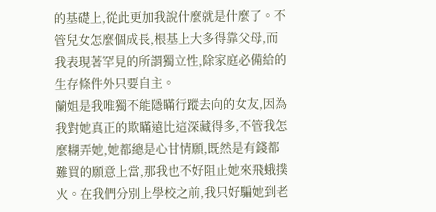的基礎上,從此更加我說什麼就是什麼了。不管兒女怎麼個成長,根基上大多得靠父母,而我表現著罕見的所謂獨立性,除家庭必備給的生存條件外只要自主。
蘭姐是我唯獨不能隱瞞行蹤去向的女友,因為我對她真正的欺瞞遠比這深藏得多,不管我怎麼糊弄她,她都總是心甘情願,既然是有錢都難買的願意上當,那我也不好阻止她來飛蛾撲火。在我們分別上學校之前,我只好騙她到老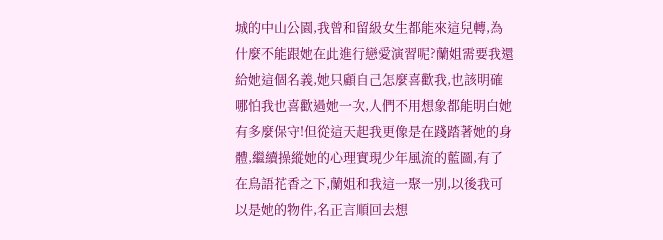城的中山公園,我曾和留級女生都能來這兒轉,為什麼不能跟她在此進行戀愛演習呢?蘭姐需要我還給她這個名義,她只顧自己怎麼喜歡我,也該明確哪怕我也喜歡過她一次,人們不用想象都能明白她有多麼保守!但從這天起我更像是在踐踏著她的身體,繼續操縱她的心理實現少年風流的藍圖,有了在鳥語花香之下,蘭姐和我這一聚一別,以後我可以是她的物件,名正言順回去想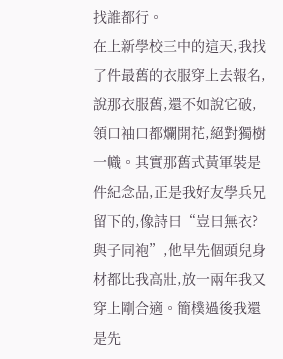找誰都行。
在上新學校三中的這天,我找了件最舊的衣服穿上去報名,說那衣服舊,還不如說它破,領口袖口都爛開花,絕對獨樹一幟。其實那舊式黃軍裝是件紀念品,正是我好友學兵兄留下的,像詩曰“豈曰無衣?與子同袍”,他早先個頭兒身材都比我高壯,放一兩年我又穿上剛合適。簡樸過後我還是先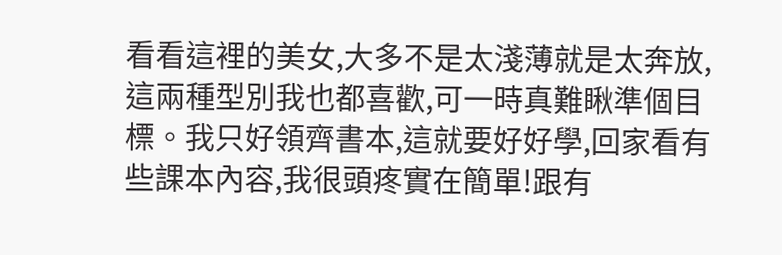看看這裡的美女,大多不是太淺薄就是太奔放,這兩種型別我也都喜歡,可一時真難瞅準個目標。我只好領齊書本,這就要好好學,回家看有些課本內容,我很頭疼實在簡單!跟有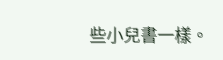些小兒書一樣。